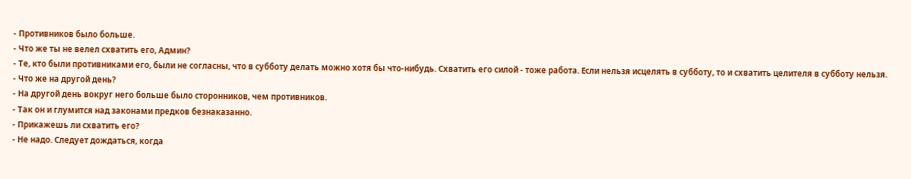- Противников было больше.
- Что же ты не велел схватить его, Админ?
- Те, кто были противниками его, были не согласны, что в субботу делать можно хотя бы что-нибудь. Схватить его силой - тоже работа. Если нельзя исцелять в субботу, то и схватить целителя в субботу нельзя.
- Что же на другой день?
- На другой день вокруг него больше было сторонников, чем противников.
- Так он и глумится над законами предков безнаказанно.
- Прикажешь ли схватить его?
- Не надо. Следует дождаться, когда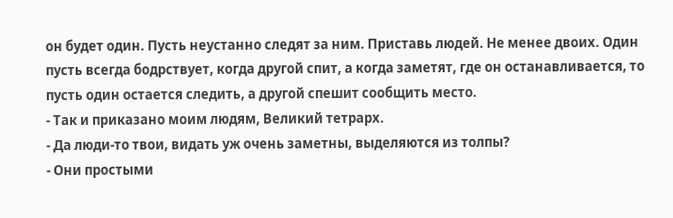он будет один. Пусть неустанно следят за ним. Приставь людей. Не менее двоих. Один пусть всегда бодрствует, когда другой спит, а когда заметят, где он останавливается, то пусть один остается следить, а другой спешит сообщить место.
- Так и приказано моим людям, Великий тетрарх.
- Да люди-то твои, видать уж очень заметны, выделяются из толпы?
- Они простыми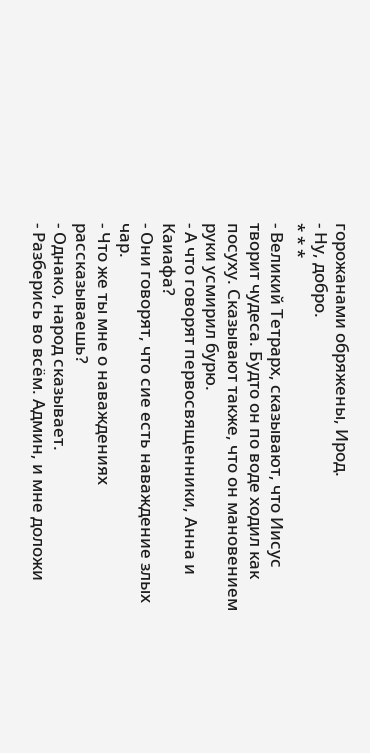горожанами обряжены, Ирод.
- Ну, добро.
* * *
- Великий Тетрарх, сказывают, что Иисус творит чудеса. Будто он по воде ходил как посуху. Сказывают также, что он мановением руки усмирил бурю.
- А что говорят первосвященники, Анна и Каиафа?
- Они говорят, что сие есть наваждение злых чар.
- Что же ты мне о наваждениях рассказываешь?
- Однако, народ сказывает.
- Разберись во всём. Админ, и мне доложи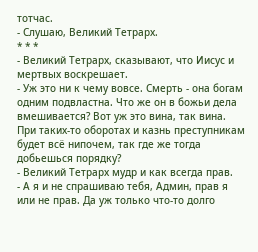тотчас.
- Слушаю, Великий Тетрарх.
* * *
- Великий Тетрарх, сказывают, что Иисус и мертвых воскрешает.
- Уж это ни к чему вовсе. Смерть - она богам одним подвластна. Что же он в божьи дела вмешивается? Вот уж это вина, так вина. При таких-то оборотах и казнь преступникам будет всё нипочем, так где же тогда добьешься порядку?
- Великий Тетрарх мудр и как всегда прав.
- А я и не спрашиваю тебя, Админ, прав я или не прав. Да уж только что-то долго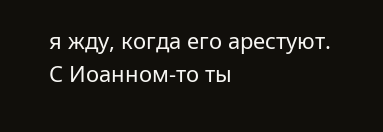я жду, когда его арестуют. С Иоанном-то ты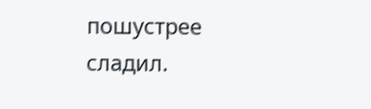пошустрее сладил.